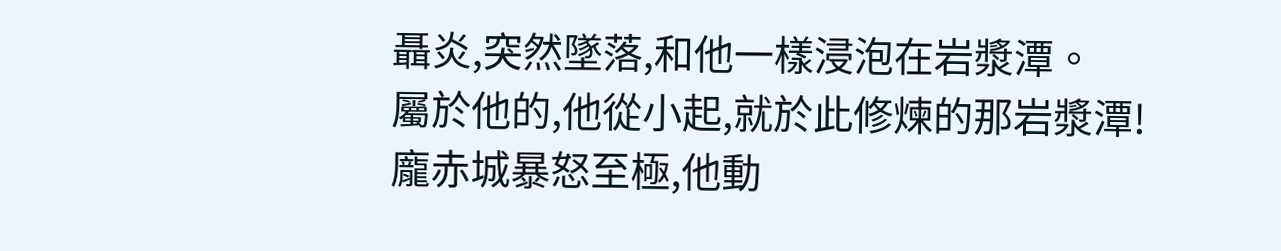聶炎,突然墜落,和他一樣浸泡在岩漿潭。
屬於他的,他從小起,就於此修煉的那岩漿潭!
龐赤城暴怒至極,他動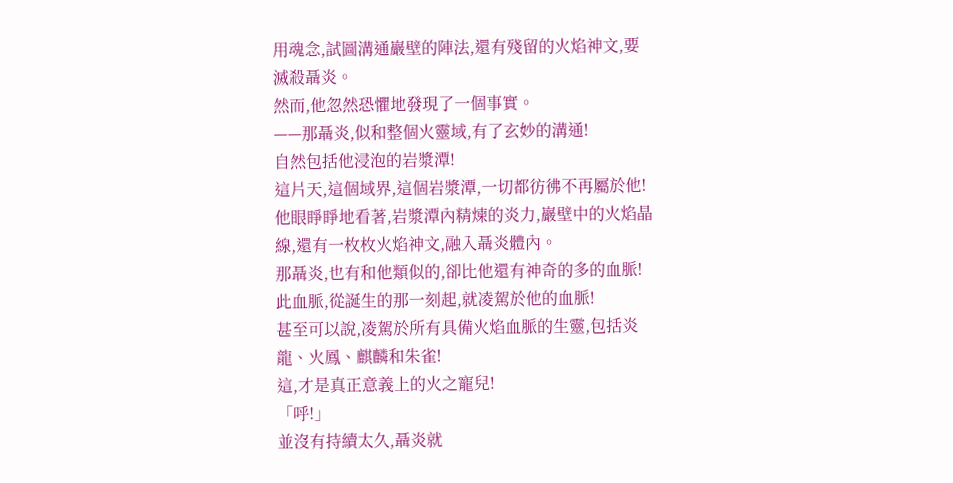用魂念,試圖溝通巖壁的陣法,還有殘留的火焰神文,要滅殺聶炎。
然而,他忽然恐懼地發現了一個事實。
——那聶炎,似和整個火靈域,有了玄妙的溝通!
自然包括他浸泡的岩漿潭!
這片天,這個域界,這個岩漿潭,一切都彷彿不再屬於他!
他眼睜睜地看著,岩漿潭內精煉的炎力,巖壁中的火焰晶線,還有一枚枚火焰神文,融入聶炎體內。
那聶炎,也有和他類似的,卻比他還有神奇的多的血脈!
此血脈,從誕生的那一刻起,就凌駕於他的血脈!
甚至可以說,凌駕於所有具備火焰血脈的生靈,包括炎龍、火鳳、麒麟和朱雀!
這,才是真正意義上的火之寵兒!
「呼!」
並沒有持續太久,聶炎就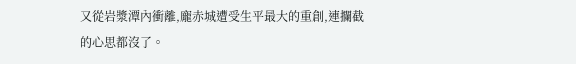又從岩漿潭內衝離,龐赤城遭受生平最大的重創,連攔截的心思都沒了。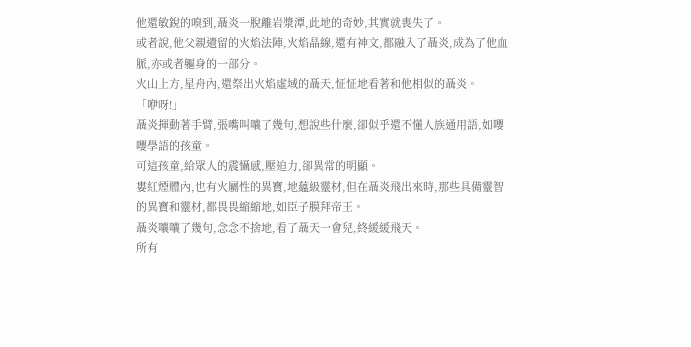他還敏銳的嗅到,聶炎一脫離岩漿潭,此地的奇妙,其實就喪失了。
或者說,他父親遺留的火焰法陣,火焰晶線,還有神文,都融入了聶炎,成為了他血脈,亦或者軀身的一部分。
火山上方,星舟內,還祭出火焰虛域的聶天,怔怔地看著和他相似的聶炎。
「咿呀!」
聶炎揮動著手臂,張嘴叫嚷了幾句,想說些什麼,卻似乎還不懂人族通用語,如嚶嚶學語的孩童。
可這孩童,給眾人的震懾感,壓迫力,卻異常的明顯。
婁紅煙體內,也有火屬性的異寶,地蘊級靈材,但在聶炎飛出來時,那些具備靈智的異寶和靈材,都畏畏縮縮地,如臣子膜拜帝王。
聶炎嚷嚷了幾句,念念不捨地,看了聶天一會兒,終緩緩飛天。
所有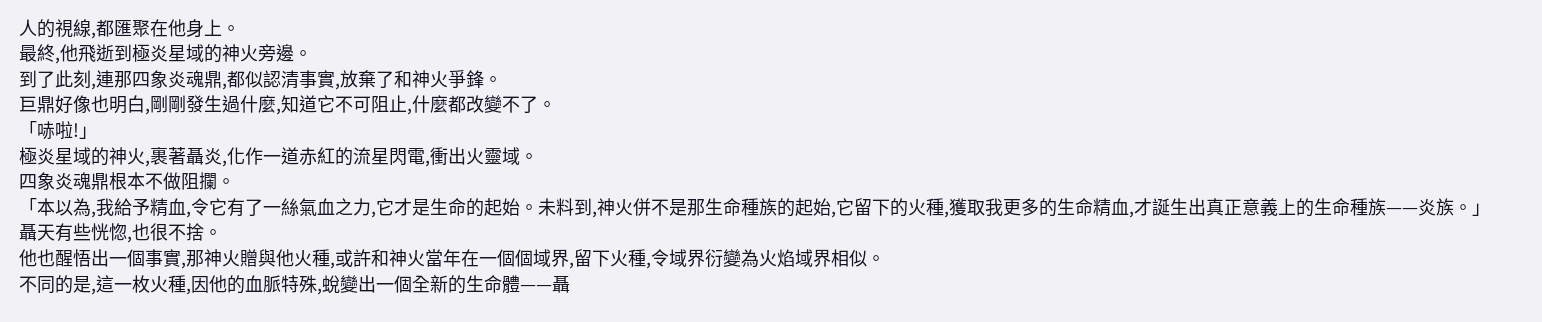人的視線,都匯聚在他身上。
最終,他飛逝到極炎星域的神火旁邊。
到了此刻,連那四象炎魂鼎,都似認清事實,放棄了和神火爭鋒。
巨鼎好像也明白,剛剛發生過什麼,知道它不可阻止,什麼都改變不了。
「哧啦!」
極炎星域的神火,裹著聶炎,化作一道赤紅的流星閃電,衝出火靈域。
四象炎魂鼎根本不做阻攔。
「本以為,我給予精血,令它有了一絲氣血之力,它才是生命的起始。未料到,神火併不是那生命種族的起始,它留下的火種,獲取我更多的生命精血,才誕生出真正意義上的生命種族——炎族。」
聶天有些恍惚,也很不捨。
他也醒悟出一個事實,那神火贈與他火種,或許和神火當年在一個個域界,留下火種,令域界衍變為火焰域界相似。
不同的是,這一枚火種,因他的血脈特殊,蛻變出一個全新的生命體——聶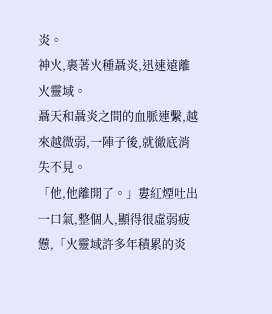炎。
神火,裹著火種聶炎,迅速遠離火靈域。
聶天和聶炎之間的血脈連繫,越來越微弱,一陣子後,就徹底消失不見。
「他,他離開了。」婁紅煙吐出一口氣,整個人,顯得很虛弱疲憊,「火靈域許多年積累的炎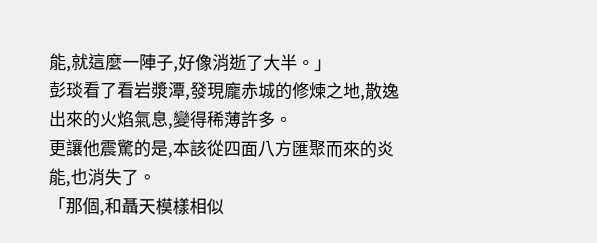能,就這麼一陣子,好像消逝了大半。」
彭琰看了看岩漿潭,發現龐赤城的修煉之地,散逸出來的火焰氣息,變得稀薄許多。
更讓他震驚的是,本該從四面八方匯聚而來的炎能,也消失了。
「那個,和聶天模樣相似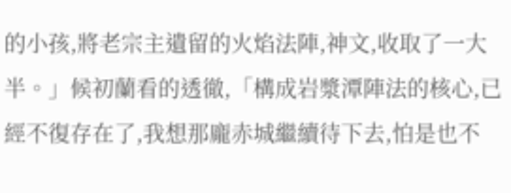的小孩,將老宗主遺留的火焰法陣,神文,收取了一大半。」候初蘭看的透徹,「構成岩漿潭陣法的核心,已經不復存在了,我想那龐赤城繼續待下去,怕是也不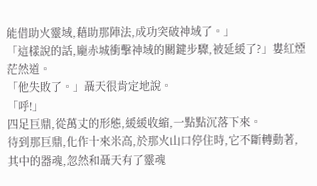能借助火靈域,藉助那陣法,成功突破神域了。」
「這樣說的話,龐赤城衝擊神域的關鍵步驟,被延緩了?」婁紅煙茫然道。
「他失敗了。」聶天很肯定地說。
「呼!」
四足巨鼎,從萬丈的形態,緩緩收縮,一點點沉落下來。
待到那巨鼎,化作十來米高,於那火山口停住時,它不斷轉動著,其中的器魂,忽然和聶天有了靈魂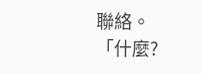聯絡。
「什麼?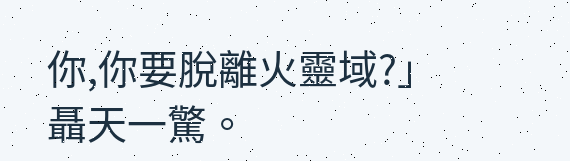你,你要脫離火靈域?」聶天一驚。